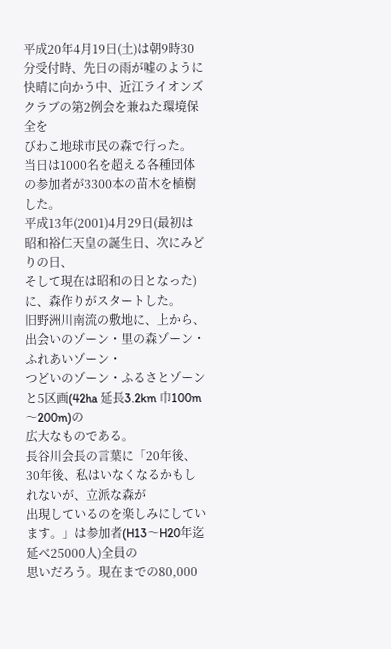平成20年4月19日(土)は朝9時30分受付時、先日の雨が嘘のように
快晴に向かう中、近江ライオンズクラブの第2例会を兼ねた環境保全を
びわこ地球市民の森で行った。
当日は1000名を超える各種団体の参加者が3300本の苗木を植樹した。
平成13年(2001)4月29日(最初は昭和裕仁天皇の誕生日、次にみどりの日、
そして現在は昭和の日となった)に、森作りがスタートした。
旧野洲川南流の敷地に、上から、出会いのゾーン・里の森ゾーン・ふれあいゾーン・
つどいのゾーン・ふるさとゾーンと5区画(42ha 延長3.2km 巾100m〜200m)の
広大なものである。
長谷川会長の言葉に「20年後、30年後、私はいなくなるかもしれないが、立派な森が
出現しているのを楽しみにしています。」は参加者(H13〜H20年迄延べ25000人)全員の
思いだろう。現在までの80,000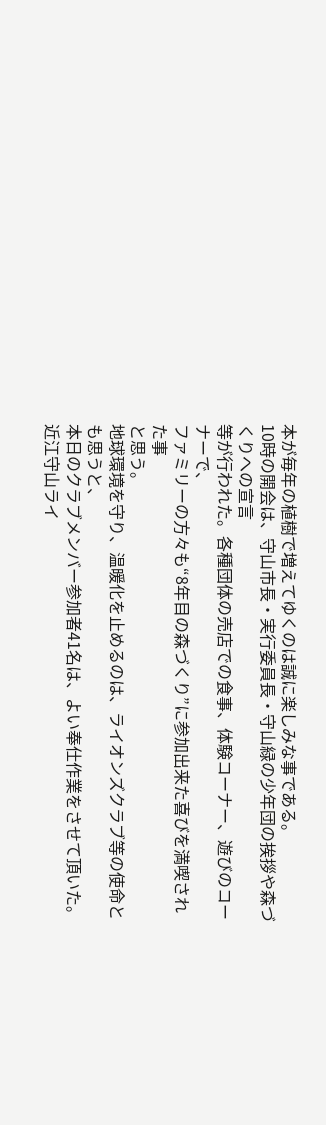本が毎年の植樹で増えてゆくのは誠に楽しみな事である。
10時の開会は、守山市長・実行委員長・守山緑の少年団の挨拶や森づくりへの宣言
等が行われた。各種団体の売店での食事、体験コーナー、遊びのコーナーで、
ファミリーの方々も“8年目の森づくり”に参加出来た喜びを満喫された事
と思う。
地球環境を守り、温暖化を止めるのは、ライオンズクラブ等の使命とも思うと、
本日のクラブメンバー参加者41名は、よい奉仕作業をさせて頂いた。
近江守山ライ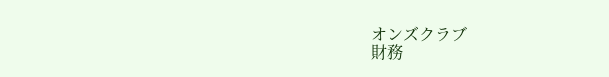オンズクラブ
財務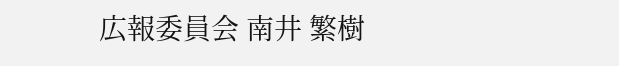広報委員会 南井 繁樹